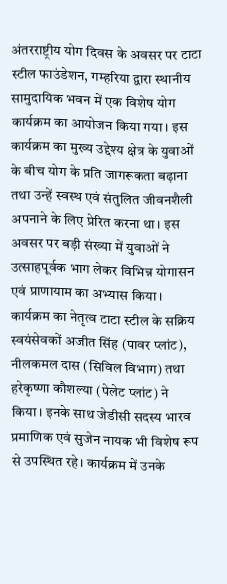अंतरराष्ट्रीय योग दिवस के अवसर पर टाटा स्टील फाउंडेशन, गम्हरिया द्वारा स्थानीय सामुदायिक भवन में एक विशेष योग कार्यक्रम का आयोजन किया गया। इस कार्यक्रम का मुख्य उद्देश्य क्षेत्र के युवाओं के बीच योग के प्रति जागरूकता बढ़ाना तथा उन्हें स्वस्थ एवं संतुलित जीवनशैली अपनाने के लिए प्रेरित करना था। इस अवसर पर बड़ी संख्या में युवाओं ने उत्साहपूर्वक भाग लेकर विभिन्न योगासन एवं प्राणायाम का अभ्यास किया।
कार्यक्रम का नेतृत्व टाटा स्टील के सक्रिय स्वयंसेवकों अजीत सिंह (पावर प्लांट), नीलकमल दास (सिविल विभाग) तथा हरेकृष्णा कौशल्या (पेलेट प्लांट) ने किया। इनके साथ जेडीसी सदस्य भारव प्रमाणिक एवं सुजेन नायक भी विशेष रूप से उपस्थित रहे। कार्यक्रम में उनके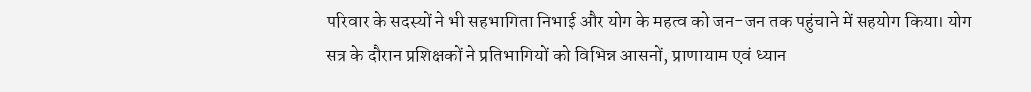परिवार के सदस्यों ने भी सहभागिता निभाई और योग के महत्व को जन-जन तक पहुंचाने में सहयोग किया। योग सत्र के दौरान प्रशिक्षकों ने प्रतिभागियों को विभिन्न आसनों, प्राणायाम एवं ध्यान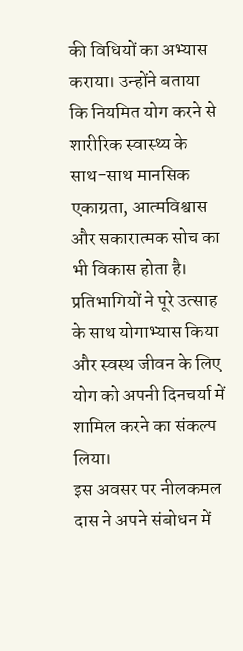की विधियों का अभ्यास कराया। उन्होंने बताया कि नियमित योग करने से शारीरिक स्वास्थ्य के साथ-साथ मानसिक एकाग्रता, आत्मविश्वास और सकारात्मक सोच का भी विकास होता है। प्रतिभागियों ने पूरे उत्साह के साथ योगाभ्यास किया और स्वस्थ जीवन के लिए योग को अपनी दिनचर्या में शामिल करने का संकल्प लिया।
इस अवसर पर नीलकमल दास ने अपने संबोधन में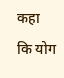कहा कि योग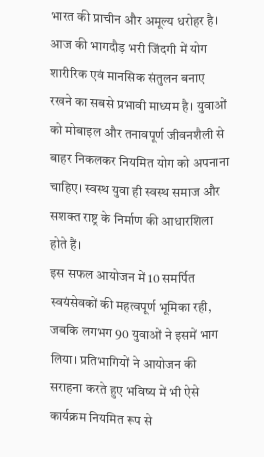भारत की प्राचीन और अमूल्य धरोहर है। आज की भागदौड़ भरी जिंदगी में योग शारीरिक एवं मानसिक संतुलन बनाए रखने का सबसे प्रभावी माध्यम है। युवाओं को मोबाइल और तनावपूर्ण जीवनशैली से बाहर निकलकर नियमित योग को अपनाना चाहिए। स्वस्थ युवा ही स्वस्थ समाज और सशक्त राष्ट्र के निर्माण की आधारशिला होते हैं।
इस सफल आयोजन में 10 समर्पित स्वयंसेवकों की महत्वपूर्ण भूमिका रही, जबकि लगभग 90 युवाओं ने इसमें भाग लिया। प्रतिभागियों ने आयोजन की सराहना करते हुए भविष्य में भी ऐसे कार्यक्रम नियमित रूप से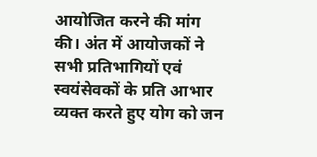आयोजित करने की मांग की। अंत में आयोजकों ने सभी प्रतिभागियों एवं स्वयंसेवकों के प्रति आभार व्यक्त करते हुए योग को जन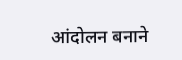आंदोलन बनाने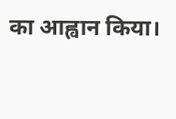का आह्वान किया।